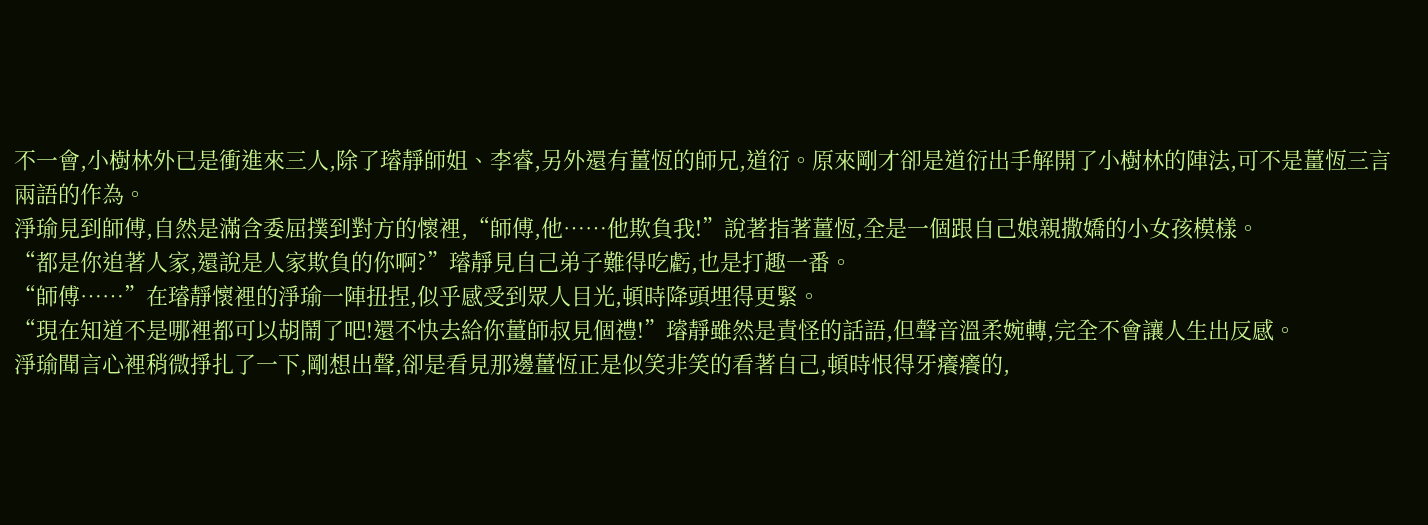不一會,小樹林外已是衝進來三人,除了璿靜師姐、李睿,另外還有薑恆的師兄,道衍。原來剛才卻是道衍出手解開了小樹林的陣法,可不是薑恆三言兩語的作為。
淨瑜見到師傅,自然是滿含委屈撲到對方的懷裡,“師傅,他……他欺負我!”說著指著薑恆,全是一個跟自己娘親撒嬌的小女孩模樣。
“都是你追著人家,還說是人家欺負的你啊?”璿靜見自己弟子難得吃虧,也是打趣一番。
“師傅……”在璿靜懷裡的淨瑜一陣扭捏,似乎感受到眾人目光,頓時降頭埋得更緊。
“現在知道不是哪裡都可以胡鬧了吧!還不快去給你薑師叔見個禮!”璿靜雖然是責怪的話語,但聲音溫柔婉轉,完全不會讓人生出反感。
淨瑜聞言心裡稍微掙扎了一下,剛想出聲,卻是看見那邊薑恆正是似笑非笑的看著自己,頓時恨得牙癢癢的,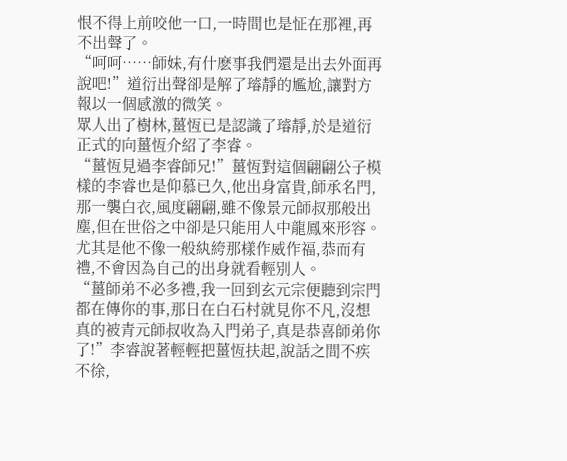恨不得上前咬他一口,一時間也是怔在那裡,再不出聲了。
“呵呵……師妹,有什麽事我們還是出去外面再說吧!”道衍出聲卻是解了璿靜的尷尬,讓對方報以一個感激的微笑。
眾人出了樹林,薑恆已是認識了璿靜,於是道衍正式的向薑恆介紹了李睿。
“薑恆見過李睿師兄!”薑恆對這個翩翩公子模樣的李睿也是仰慕已久,他出身富貴,師承名門,那一襲白衣,風度翩翩,雖不像景元師叔那般出塵,但在世俗之中卻是只能用人中龍鳳來形容。尤其是他不像一般紈絝那樣作威作福,恭而有禮,不會因為自己的出身就看輕別人。
“薑師弟不必多禮,我一回到玄元宗便聽到宗門都在傳你的事,那日在白石村就見你不凡,沒想真的被青元師叔收為入門弟子,真是恭喜師弟你了!”李睿說著輕輕把薑恆扶起,說話之間不疾不徐,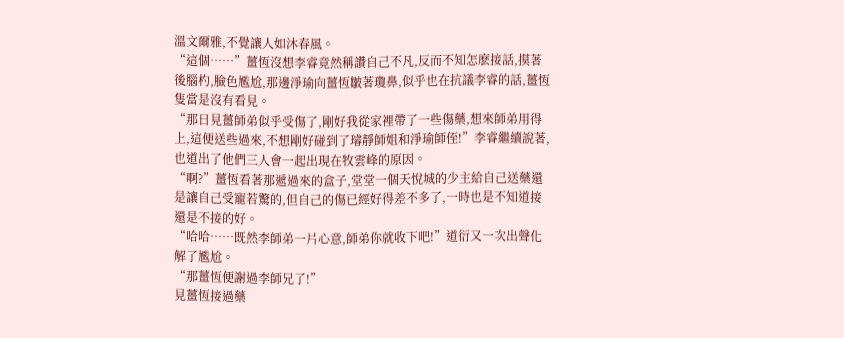溫文爾雅,不覺讓人如沐春風。
“這個……”薑恆沒想李睿竟然稱讚自己不凡,反而不知怎麽接話,摸著後腦杓,臉色尷尬,那邊淨瑜向薑恆皺著瓊鼻,似乎也在抗議李睿的話,薑恆隻當是沒有看見。
“那日見薑師弟似乎受傷了,剛好我從家裡帶了一些傷藥,想來師弟用得上,這便送些過來,不想剛好碰到了璿靜師姐和淨瑜師侄!”李睿繼續說著,也道出了他們三人會一起出現在牧雲峰的原因。
“啊?”薑恆看著那遞過來的盒子,堂堂一個天悅城的少主給自己送藥還是讓自己受寵若驚的,但自己的傷已經好得差不多了,一時也是不知道接還是不接的好。
“哈哈……既然李師弟一片心意,師弟你就收下吧!”道衍又一次出聲化解了尷尬。
“那薑恆便謝過李師兄了!”
見薑恆接過藥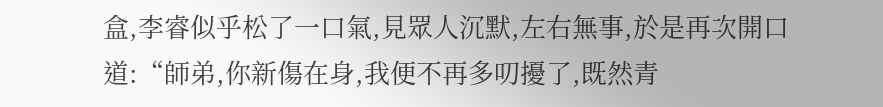盒,李睿似乎松了一口氣,見眾人沉默,左右無事,於是再次開口道:“師弟,你新傷在身,我便不再多叨擾了,既然青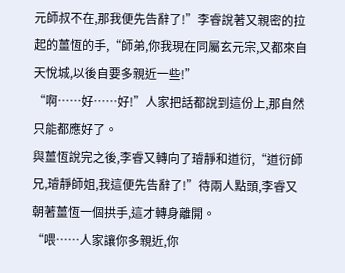元師叔不在,那我便先告辭了!”李睿說著又親密的拉起的薑恆的手,“師弟,你我現在同屬玄元宗,又都來自天悅城,以後自要多親近一些!”
“啊……好……好!”人家把話都說到這份上,那自然只能都應好了。
與薑恆說完之後,李睿又轉向了璿靜和道衍,“道衍師兄,璿靜師姐,我這便先告辭了!”待兩人點頭,李睿又朝著薑恆一個拱手,這才轉身離開。
“喂……人家讓你多親近,你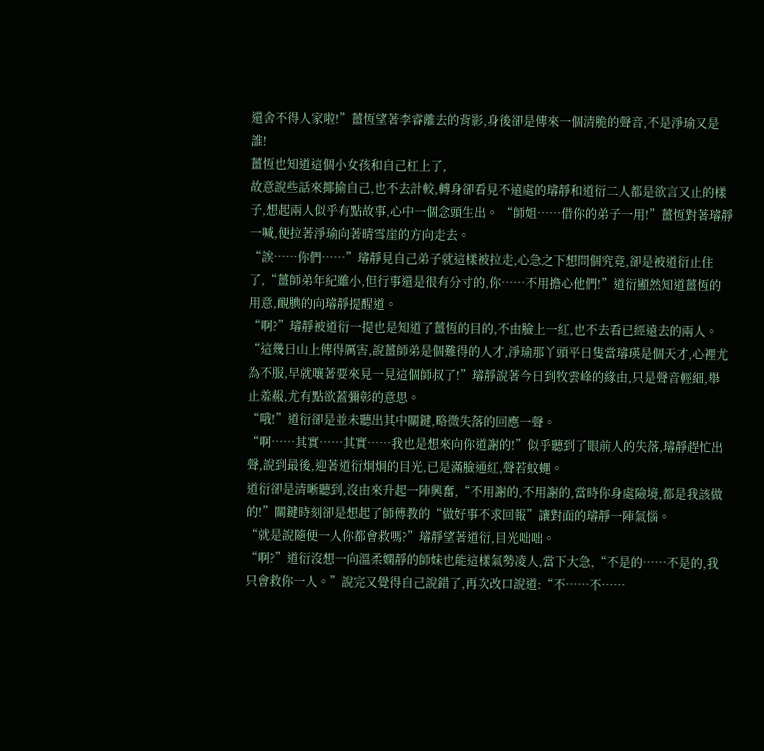還舍不得人家啦!”薑恆望著李睿離去的背影,身後卻是傳來一個清脆的聲音,不是淨瑜又是誰!
薑恆也知道這個小女孩和自己杠上了,
故意說些話來揶揄自己,也不去計較,轉身卻看見不遠處的璿靜和道衍二人都是欲言又止的樣子,想起兩人似乎有點故事,心中一個念頭生出。 “師姐……借你的弟子一用!”薑恆對著璿靜一喊,便拉著淨瑜向著晴雪崖的方向走去。
“誒……你們……”璿靜見自己弟子就這樣被拉走,心急之下想問個究竟,卻是被道衍止住了,“薑師弟年紀雖小,但行事還是很有分寸的,你……不用擔心他們!”道衍顯然知道薑恆的用意,靦腆的向璿靜提醒道。
“啊?”璿靜被道衍一提也是知道了薑恆的目的,不由臉上一紅,也不去看已經遠去的兩人。
“這幾日山上傳得厲害,說薑師弟是個難得的人才,淨瑜那丫頭平日隻當璿瑛是個天才,心裡尤為不服,早就嚷著要來見一見這個師叔了!”璿靜說著今日到牧雲峰的緣由,只是聲音輕細,舉止羞赧,尤有點欲蓋彌彰的意思。
“哦!”道衍卻是並未聽出其中關鍵,略微失落的回應一聲。
“啊……其實……其實……我也是想來向你道謝的!”似乎聽到了眼前人的失落,璿靜趕忙出聲,說到最後,迎著道衍炯炯的目光,已是滿臉通紅,聲若蚊蠅。
道衍卻是清晰聽到,沒由來升起一陣興奮,“不用謝的,不用謝的,當時你身處險境,都是我該做的!”關鍵時刻卻是想起了師傅教的“做好事不求回報”讓對面的璿靜一陣氣惱。
“就是說隨便一人你都會救嗎?”璿靜望著道衍,目光咄咄。
“啊?”道衍沒想一向溫柔嫻靜的師妹也能這樣氣勢凌人,當下大急,“不是的……不是的,我只會救你一人。”說完又覺得自己說錯了,再次改口說道:“不……不……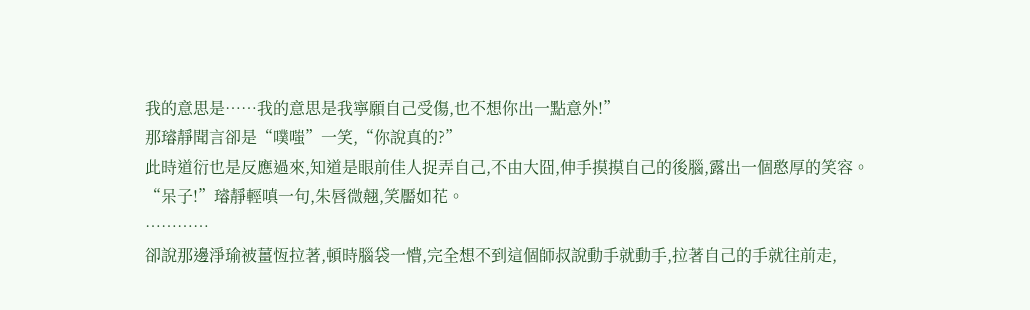我的意思是……我的意思是我寧願自己受傷,也不想你出一點意外!”
那璿靜聞言卻是“噗嗤”一笑,“你說真的?”
此時道衍也是反應過來,知道是眼前佳人捉弄自己,不由大囧,伸手摸摸自己的後腦,露出一個憨厚的笑容。
“呆子!”璿靜輕嗔一句,朱唇微翹,笑靨如花。
…………
卻說那邊淨瑜被薑恆拉著,頓時腦袋一懵,完全想不到這個師叔說動手就動手,拉著自己的手就往前走,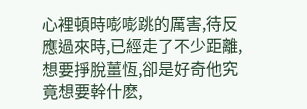心裡頓時嘭嘭跳的厲害,待反應過來時,已經走了不少距離,想要掙脫薑恆,卻是好奇他究竟想要幹什麽,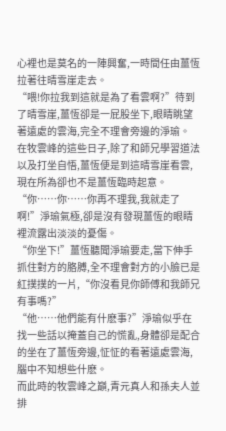心裡也是莫名的一陣興奮,一時間任由薑恆拉著往晴雪崖走去。
“喂!你拉我到這就是為了看雲啊?”待到了晴雪崖,薑恆卻是一屁股坐下,眼睛眺望著遠處的雲海,完全不理會旁邊的淨瑜。
在牧雲峰的這些日子,除了和師兄學習道法以及打坐自悟,薑恆便是到這晴雪崖看雲,現在所為卻也不是薑恆臨時起意。
“你……你……你再不理我,我就走了啊!”淨瑜氣極,卻是沒有發現薑恆的眼睛裡流露出淡淡的憂傷。
“你坐下!”薑恆聽聞淨瑜要走,當下伸手抓住對方的胳膊,全不理會對方的小臉已是紅撲撲的一片,“你沒看見你師傅和我師兄有事嗎?”
“他……他們能有什麽事?”淨瑜似乎在找一些話以掩蓋自己的慌亂,身體卻是配合的坐在了薑恆旁邊,怔怔的看著遠處雲海,腦中不知想些什麽。
而此時的牧雲峰之巔,青元真人和孫夫人並排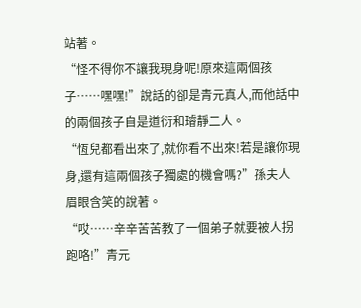站著。
“怪不得你不讓我現身呢!原來這兩個孩子……嘿嘿!”說話的卻是青元真人,而他話中的兩個孩子自是道衍和璿靜二人。
“恆兒都看出來了,就你看不出來!若是讓你現身,還有這兩個孩子獨處的機會嗎?”孫夫人眉眼含笑的說著。
“哎……辛辛苦苦教了一個弟子就要被人拐跑咯!”青元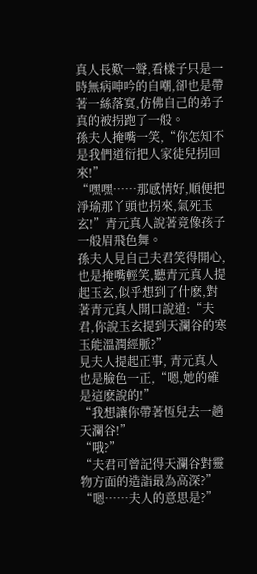真人長歎一聲,看樣子只是一時無病呻吟的自嘲,卻也是帶著一絲落寞,仿佛自己的弟子真的被拐跑了一般。
孫夫人掩嘴一笑,“你怎知不是我們道衍把人家徒兒拐回來!”
“嘿嘿……那感情好,順便把淨瑜那丫頭也拐來,氣死玉玄!”青元真人說著竟像孩子一般眉飛色舞。
孫夫人見自己夫君笑得開心,也是掩嘴輕笑,聽青元真人提起玉玄,似乎想到了什麽,對著青元真人開口說道:“夫君,你說玉玄提到天瀾谷的寒玉能溫潤經脈?”
見夫人提起正事, 青元真人也是臉色一正,“嗯,她的確是這麽說的!”
“我想讓你帶著恆兒去一趟天瀾谷!”
“哦?”
“夫君可曾記得天瀾谷對靈物方面的造詣最為高深?”
“嗯……夫人的意思是?”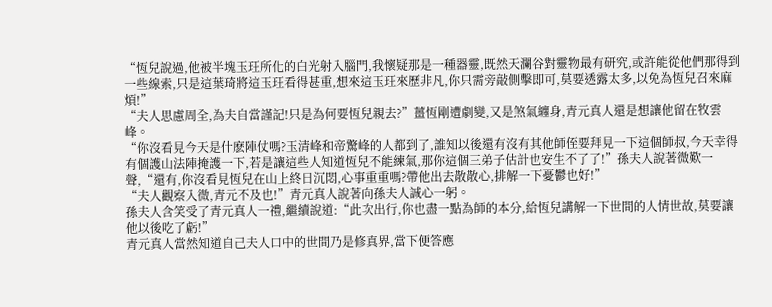“恆兒說過,他被半塊玉玨所化的白光射入腦門,我懷疑那是一種器靈,既然天瀾谷對靈物最有研究,或許能從他們那得到一些線索,只是這葉琦將這玉玨看得甚重,想來這玉玨來歷非凡,你只需旁敲側擊即可,莫要透露太多,以免為恆兒召來麻煩!”
“夫人思慮周全,為夫自當謹記!只是為何要恆兒親去?”薑恆剛遭劇變,又是煞氣纏身,青元真人還是想讓他留在牧雲峰。
“你沒看見今天是什麽陣仗嗎?玉清峰和帝驚峰的人都到了,誰知以後還有沒有其他師侄要拜見一下這個師叔,今天幸得有個護山法陣掩護一下,若是讓這些人知道恆兒不能練氣,那你這個三弟子估計也安生不了了!”孫夫人說著微歎一聲,“還有,你沒看見恆兒在山上終日沉悶,心事重重嗎?帶他出去散散心,排解一下憂鬱也好!”
“夫人觀察入微,青元不及也!”青元真人說著向孫夫人誠心一躬。
孫夫人含笑受了青元真人一禮,繼續說道:“此次出行,你也盡一點為師的本分,給恆兒講解一下世間的人情世故,莫要讓他以後吃了虧!”
青元真人當然知道自己夫人口中的世間乃是修真界,當下便答應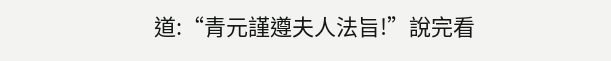道:“青元謹遵夫人法旨!”說完看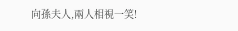向孫夫人,兩人相視一笑!